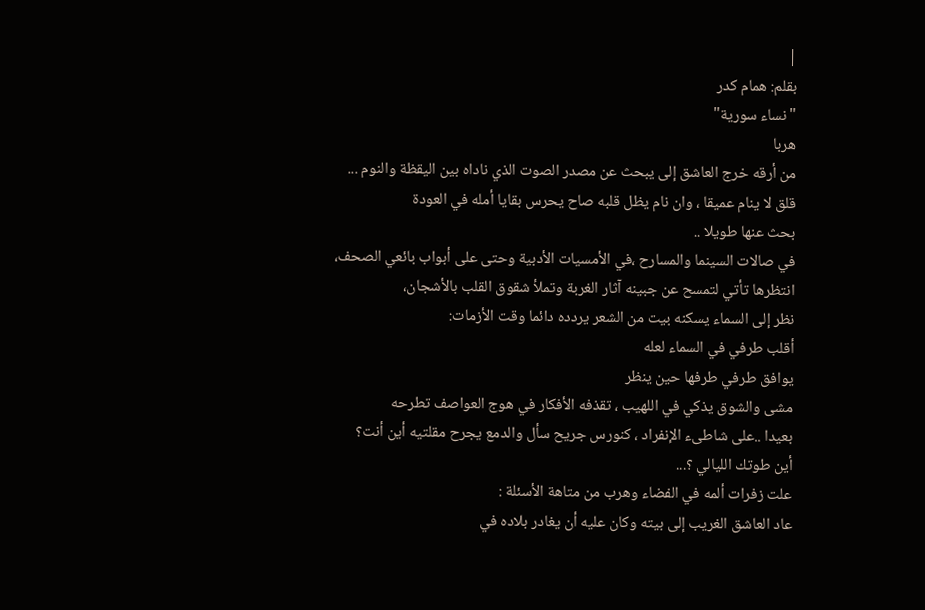|
بقلم: همام كدر
"نساء سورية"
هربا
من أرقه خرج العاشق إلى يبحث عن مصدر الصوت الذي ناداه بين اليقظة والنوم ...
قلق لا ينام عميقا ، وان نام يظل قلبه صاح يحرس بقايا أمله في العودة
بحث عنها طويلا ..
في صالات السينما والمسارح ،في الأمسيات الأدبية وحتى على أبواب بائعي الصحف،
انتظرها تأتي لتمسح عن جبينه آثار الغربة وتملأ شقوق القلب بالأشجان،
نظر إلى السماء يسكنه بيت من الشعر يردده دائما وقت الأزمات:
أقلب طرفي في السماء لعله
يوافق طرفي طرفها حين ينظر
مشى والشوق يذكي في اللهيب ، تقذفه الأفكار في هوج العواصف تطرحه
بعيدا ..على شاطىء الإنفراد ، كنورس جريح سأل والدمع يجرح مقلتيه أين أنت؟
أين طوتك الليالي ؟...
علت زفرات ألمه في الفضاء وهرب من متاهة الأسئلة :
عاد العاشق الغريب إلى بيته وكان عليه أن يغادر بلاده في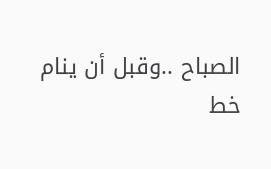الصباح ..وقبل أن ينام
خط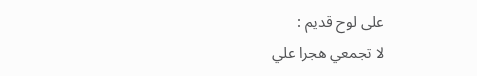على لوح قديم :
لا تجمعي هجرا علي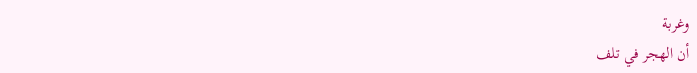وغربة
أن الهجر في تلف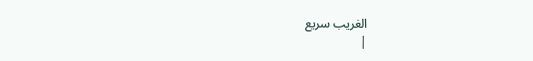الغريب سريع
|